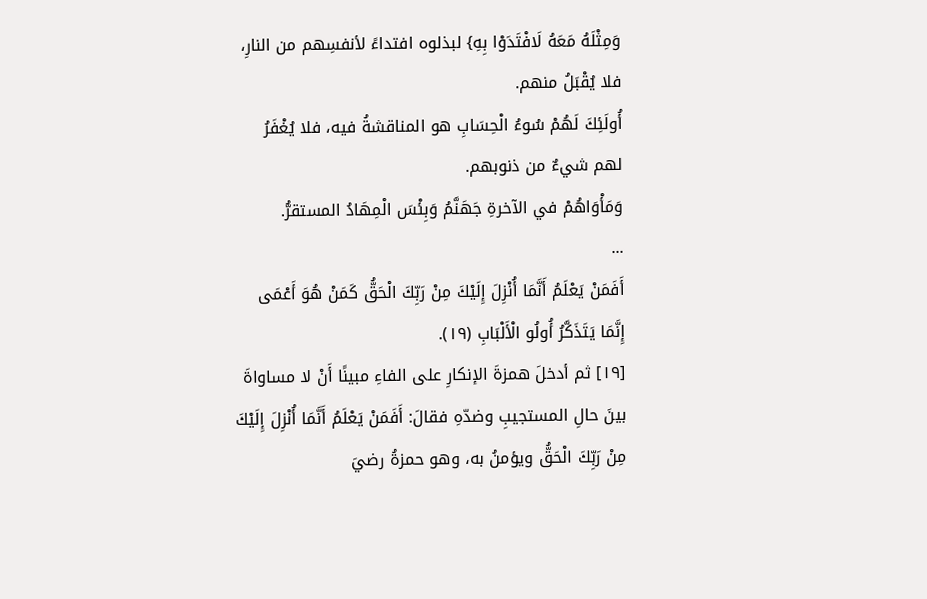وَمِثْلَهُ مَعَهُ لَافْتَدَوْا بِهِ} لبذلوه افتداءً لأنفسِهم من النارِ، فلا يُقْبَلُ منهم.
أُولَئِكَ لَهُمْ سُوءُ الْحِسَابِ هو المناقشةُ فيه، فلا يُغْفَرُ لهم شيءٌ من ذنوبهم.
وَمَأْوَاهُمْ في الآخرةِ جَهَنَّمُ وَبِئْسَ الْمِهَادُ المستقرُّ.
...
أَفَمَنْ يَعْلَمُ أَنَّمَا أُنْزِلَ إِلَيْكَ مِنْ رَبِّكَ الْحَقُّ كَمَنْ هُوَ أَعْمَى إِنَّمَا يَتَذَكَّرُ أُولُو الْأَلْبَابِ (١٩).
[١٩] ثم أدخلَ همزةَ الإنكارِ على الفاءِ مبينًا أَنْ لا مساواةَ بينَ حالِ المستجيبِ وضدّهِ فقالَ: أَفَمَنْ يَعْلَمُ أَنَّمَا أُنْزِلَ إِلَيْكَ مِنْ رَبِّكَ الْحَقُّ ويؤمنُ به، وهو حمزةُ رضيَ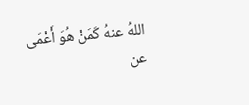اللهُ عنهُ كَمَنْ هُوَ أَعْمَى عن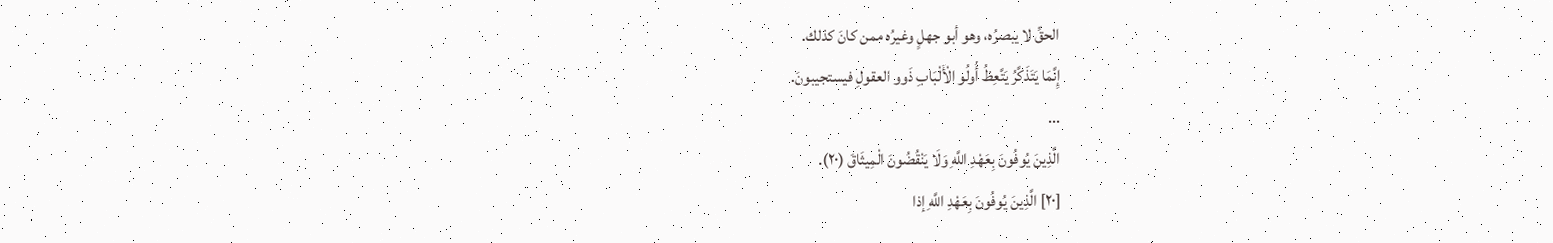الحقِّ لا يبصرُه، وهو أبو جهلٍ وغيرُه ممن كانَ كذلك.
إِنَّمَا يَتَذَكَّرُ يَتَّعِظُ أُولُو الْأَلْبَابِ ذَوو العقولِ فيستجيبونَ.
...
الَّذِينَ يُوفُونَ بِعَهْدِ اللَّهِ وَلَا يَنْقُضُونَ الْمِيثَاقَ (٢٠).
[٢٠] الَّذِينَ يُوفُونَ بِعَهْدِ اللَّهِ إذا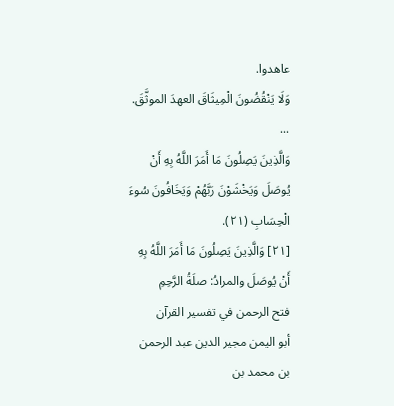عاهدوا.
وَلَا يَنْقُضُونَ الْمِيثَاقَ العهدَ الموثَّقَ.
...
وَالَّذِينَ يَصِلُونَ مَا أَمَرَ اللَّهُ بِهِ أَنْ يُوصَلَ وَيَخْشَوْنَ رَبَّهُمْ وَيَخَافُونَ سُوءَ الْحِسَابِ (٢١).
[٢١] وَالَّذِينَ يَصِلُونَ مَا أَمَرَ اللَّهُ بِهِ أَنْ يُوصَلَ والمرادُ: صلَةُ الرَّحِمِ
فتح الرحمن في تفسير القرآن
أبو اليمن مجير الدين عبد الرحمن بن محمد بن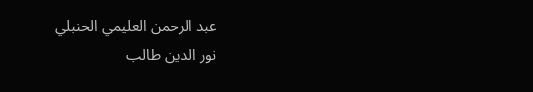عبد الرحمن العليمي الحنبلي
نور الدين طالب